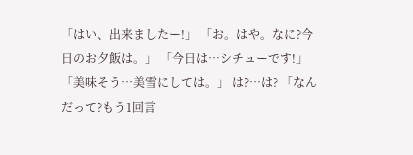「はい、出来ましたー!」 「お。はや。なに?今日のお夕飯は。」 「今日は…シチューです!」 「美味そう…美雪にしては。」 は?…は? 「なんだって?もう1回言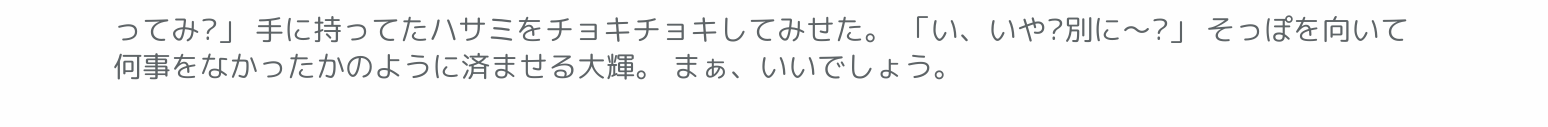ってみ?」 手に持ってたハサミをチョキチョキしてみせた。 「い、いや?別に〜?」 そっぽを向いて何事をなかったかのように済ませる大輝。 まぁ、いいでしょう。